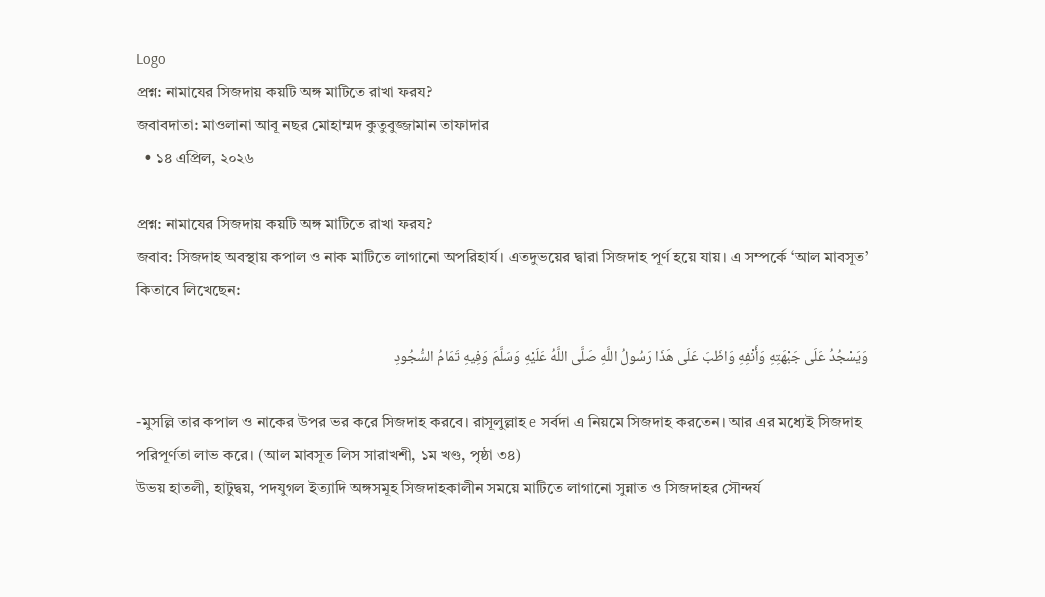Logo
প্রশ্ন: নামাযের সিজদায় কয়টি অঙ্গ মাটিতে রাখা ফরয?
জবাবদাতা: মাওলানা আবূ নছর মোহাম্মদ কুতুবুজ্জামান তাফাদার
  • ১৪ এপ্রিল, ২০২৬

প্রশ্ন: নামাযের সিজদায় কয়টি অঙ্গ মাটিতে রাখা ফরয?
জবাব: সিজদাহ অবস্থায় কপাল ও নাক মাটিতে লাগানো অপরিহার্য। এতদুভয়ের দ্বারা সিজদাহ পূর্ণ হয়ে যায়। এ সম্পর্কে ‘আল মাবসূত’ কিতাবে লিখেছেন:

وَيَسْجُدُ عَلَى جَبْهَتِهِ وَأَنْفِهِ وَاظَبَ عَلَى هَذَا رَسُولُ اللَّهِ صَلَّى اللَّهُ عَلَيْهِ وَسَلَّمَ وَفِيهِ تَمَامُ السُّجُودِ

-মুসল্লি তার কপাল ও নাকের উপর ভর করে সিজদাহ করবে। রাসূলুল্লাহ e সর্বদা এ নিয়মে সিজদাহ করতেন। আর এর মধ্যেই সিজদাহ পরিপূর্ণতা লাভ করে। (আল মাবসূত লিস সারাখশী, ১ম খণ্ড, পৃষ্ঠা ৩৪)
উভয় হাতলী, হাটুদ্বয়, পদযুগল ইত্যাদি অঙ্গসমূহ সিজদাহকালীন সময়ে মাটিতে লাগানো সুন্নাত ও সিজদাহর সৌন্দর্য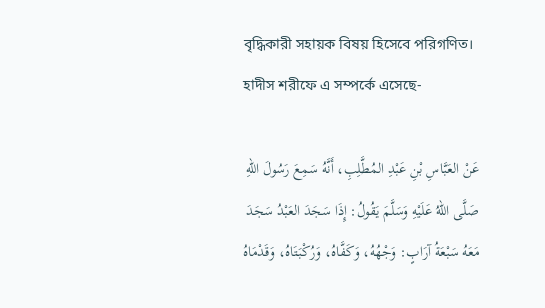বৃদ্ধিকারী সহায়ক বিষয় হিসেবে পরিগণিত। হাদীস শরীফে এ সম্পর্কে এসেছে-

عَنْ العَبَّاسِ بْنِ عَبْدِ المُطَّلِبِ، أَنَّهُ سَمِعَ رَسُولَ اللهِ صَلَّى اللهُ عَلَيْهِ وَسَلَّمَ يَقُولُ: إِذَا سَجَدَ العَبْدُ سَجَدَ مَعَهُ سَبْعَةُ آرَابٍ: وَجْهُهُ، وَكَفَّاهُ، وَرُكْبَتَاهُ، وَقَدْمَاهُ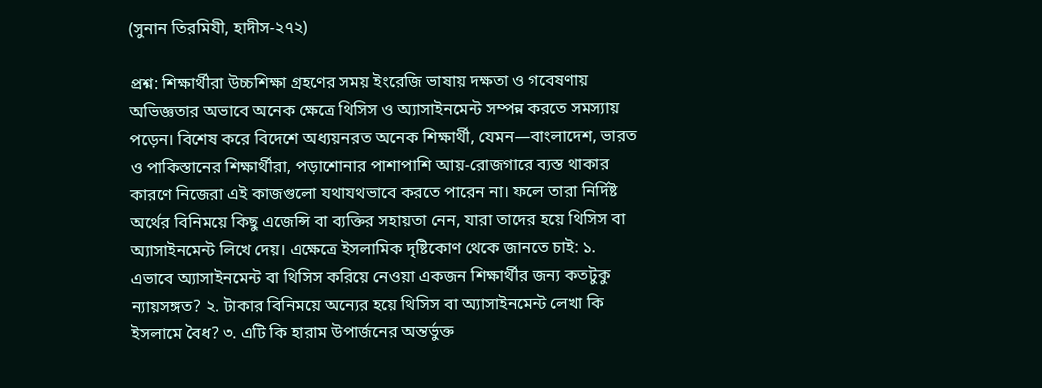(সুনান তিরমিযী, হাদীস-২৭২)

প্রশ্ন: শিক্ষার্থীরা উচ্চশিক্ষা গ্রহণের সময় ইংরেজি ভাষায় দক্ষতা ও গবেষণায় অভিজ্ঞতার অভাবে অনেক ক্ষেত্রে থিসিস ও অ্যাসাইনমেন্ট সম্পন্ন করতে সমস্যায় পড়েন। বিশেষ করে বিদেশে অধ্যয়নরত অনেক শিক্ষার্থী, যেমন—বাংলাদেশ, ভারত ও পাকিস্তানের শিক্ষার্থীরা, পড়াশোনার পাশাপাশি আয়-রোজগারে ব্যস্ত থাকার কারণে নিজেরা এই কাজগুলো যথাযথভাবে করতে পারেন না। ফলে তারা নির্দিষ্ট অর্থের বিনিময়ে কিছু এজেন্সি বা ব্যক্তির সহায়তা নেন, যারা তাদের হয়ে থিসিস বা অ্যাসাইনমেন্ট লিখে দেয়। এক্ষেত্রে ইসলামিক দৃষ্টিকোণ থেকে জানতে চাই: ১. এভাবে অ্যাসাইনমেন্ট বা থিসিস করিয়ে নেওয়া একজন শিক্ষার্থীর জন্য কতটুকু ন্যায়সঙ্গত? ২. টাকার বিনিময়ে অন্যের হয়ে থিসিস বা অ্যাসাইনমেন্ট লেখা কি ইসলামে বৈধ? ৩. এটি কি হারাম উপার্জনের অন্তর্ভুক্ত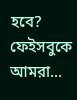হবে?
ফেইসবুকে আমরা...